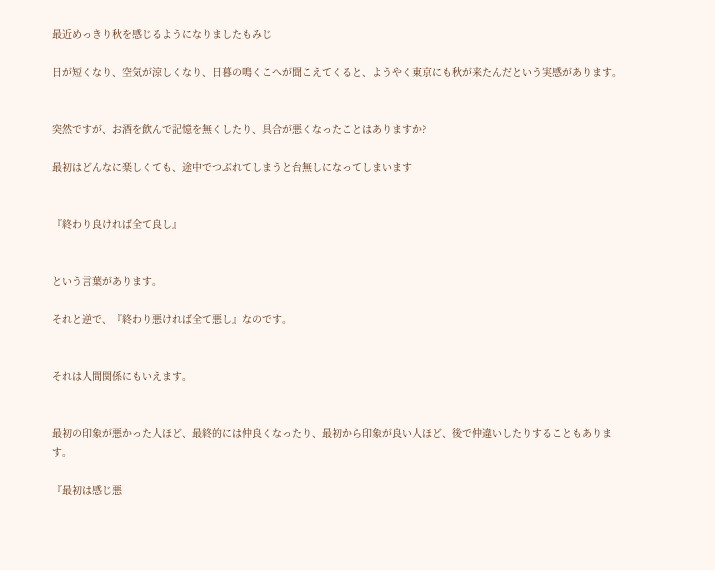最近めっきり秋を感じるようになりましたもみじ

日が短くなり、空気が涼しくなり、日暮の鳴くこへが聞こえてくると、ようやく東京にも秋が来たんだという実感があります。


突然ですが、お酒を飲んで記憶を無くしたり、具合が悪くなったことはありますか?

最初はどんなに楽しくても、途中でつぶれてしまうと台無しになってしまいます


『終わり良ければ全て良し』


という言葉があります。

それと逆で、『終わり悪ければ全て悪し』なのです。


それは人間関係にもいえます。


最初の印象が悪かった人ほど、最終的には仲良くなったり、最初から印象が良い人ほど、後で仲違いしたりすることもあります。

『最初は感じ悪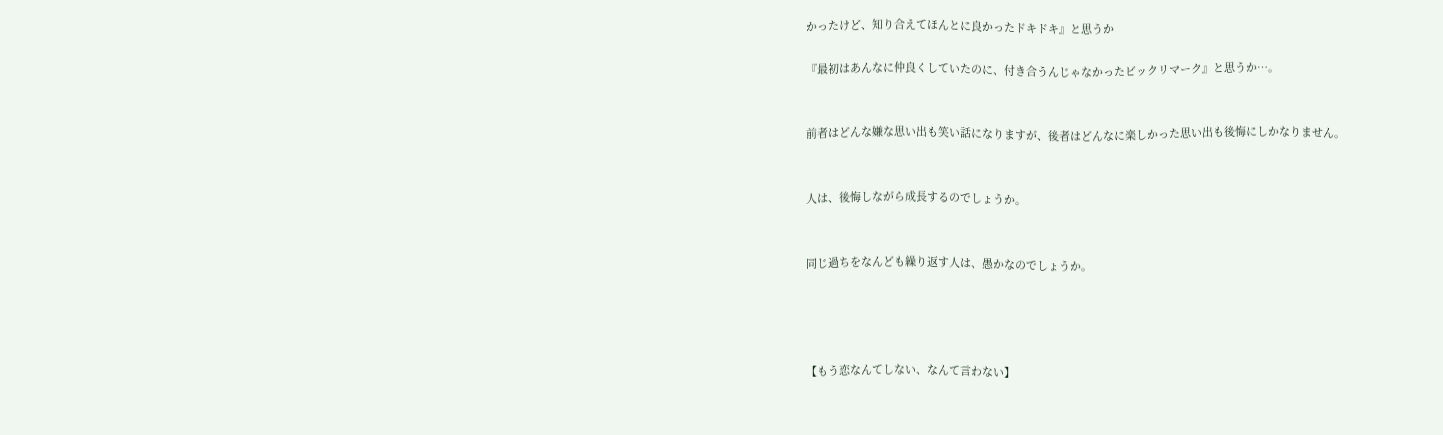かったけど、知り合えてほんとに良かったドキドキ』と思うか

『最初はあんなに仲良くしていたのに、付き合うんじゃなかったビックリマーク』と思うか…。


前者はどんな嫌な思い出も笑い話になりますが、後者はどんなに楽しかった思い出も後悔にしかなりません。


人は、後悔しながら成長するのでしょうか。


同じ過ちをなんども繰り返す人は、愚かなのでしょうか。




【もう恋なんてしない、なんて言わない】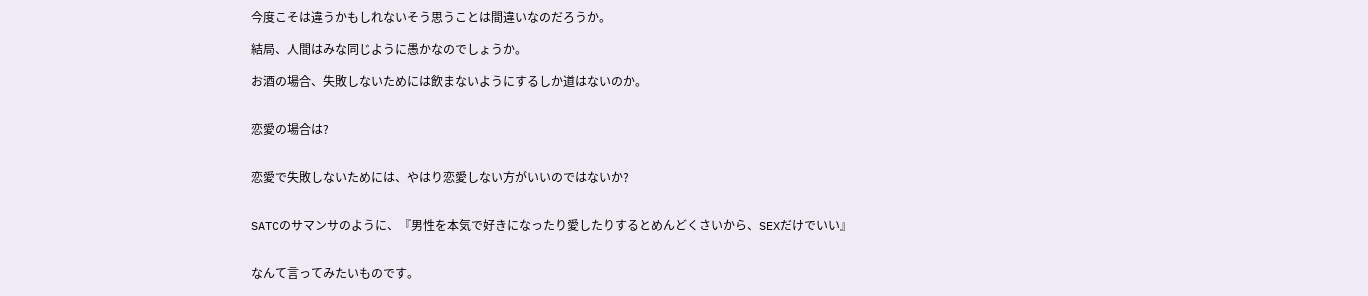今度こそは違うかもしれないそう思うことは間違いなのだろうか。

結局、人間はみな同じように愚かなのでしょうか。

お酒の場合、失敗しないためには飲まないようにするしか道はないのか。


恋愛の場合は?


恋愛で失敗しないためには、やはり恋愛しない方がいいのではないか?


SATCのサマンサのように、『男性を本気で好きになったり愛したりするとめんどくさいから、SEXだけでいい』


なんて言ってみたいものです。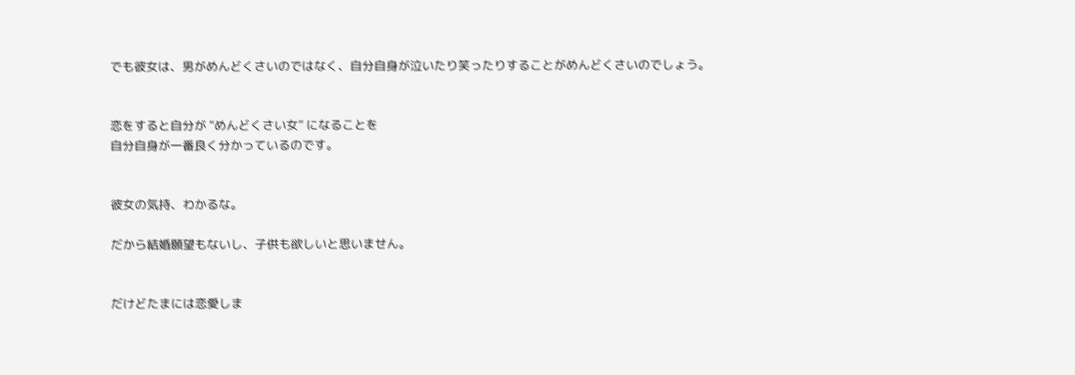でも彼女は、男がめんどくさいのではなく、自分自身が泣いたり笑ったりすることがめんどくさいのでしょう。


恋をすると自分が “めんどくさい女” になることを
自分自身が一番良く分かっているのです。


彼女の気持、わかるな。

だから結婚願望もないし、子供も欲しいと思いません。


だけどたまには恋愛しま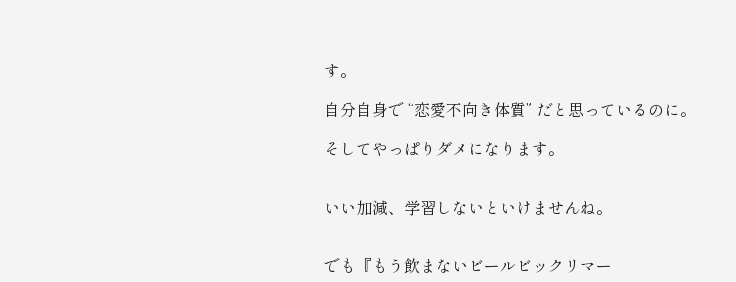す。

自分自身で “恋愛不向き体質” だと思っているのに。

そしてやっぱりダメになります。


いい加減、学習しないといけませんね。


でも『もう飲まないビールビックリマー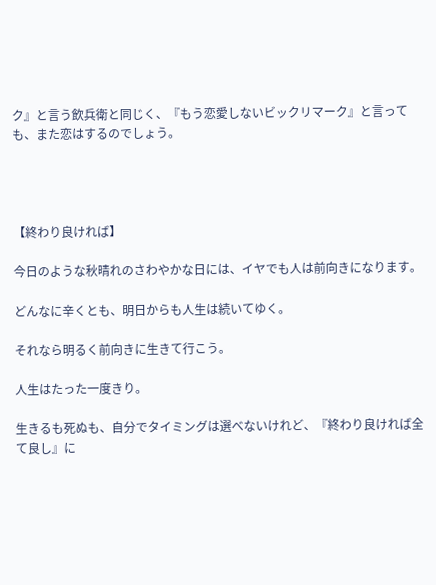ク』と言う飲兵衛と同じく、『もう恋愛しないビックリマーク』と言っても、また恋はするのでしょう。




【終わり良ければ】

今日のような秋晴れのさわやかな日には、イヤでも人は前向きになります。

どんなに辛くとも、明日からも人生は続いてゆく。

それなら明るく前向きに生きて行こう。

人生はたった一度きり。

生きるも死ぬも、自分でタイミングは選べないけれど、『終わり良ければ全て良し』に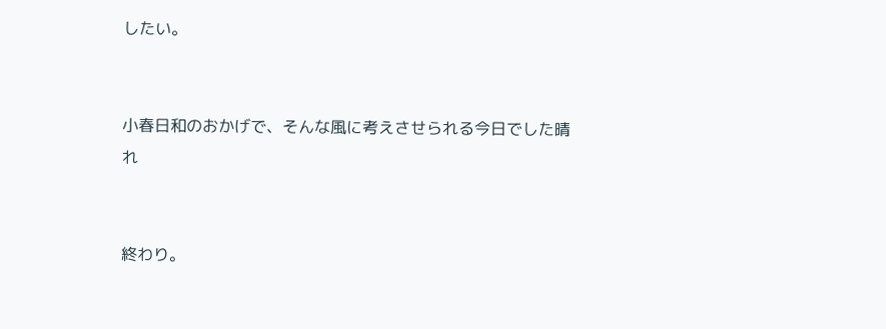したい。


小春日和のおかげで、そんな風に考えさせられる今日でした晴れ


終わり。